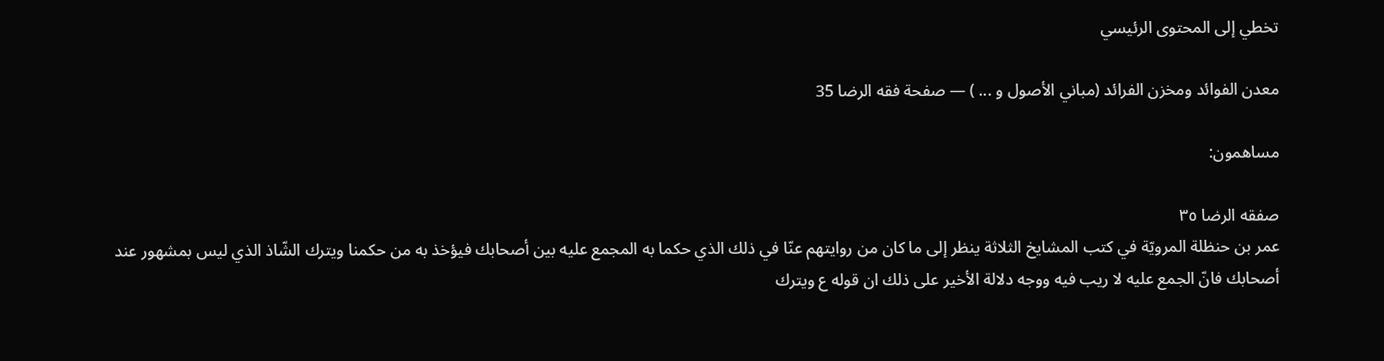تخطي إلى المحتوى الرئيسي

معدن الفوائد ومخزن الفرائد (مباني الأصول و ... ) — صفحة فقه الرضا 35

مساهمون:

صفقه الرضا ٣٥
عمر بن حنظلة المرويّة في كتب المشايخ الثلاثة ينظر إلى ما كان من روايتهم عنّا في ذلك الذي حكما به المجمع عليه بين أصحابك فيؤخذ به من حكمنا ويترك الشّاذ الذي ليس بمشهور عند أصحابك فانّ الجمع عليه لا ريب فيه ووجه دلالة الأخير على ذلك ان قوله ع ويترك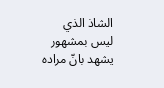الشاذ الذي ليس بمشهور يشهد بانّ مراده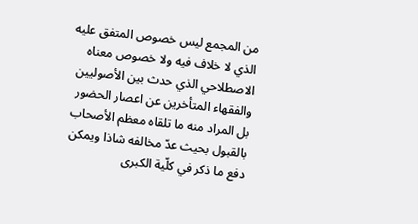من المجمع ليس خصوص المتفق عليه الذي لا خلاف فيه ولا خصوص معناه الاصطلاحي الذي حدث بين الأصوليين والفقهاء المتأخرين عن اعصار الحضور بل المراد منه ما تلقاه معظم الأصحاب بالقبول بحيث عدّ مخالفه شاذا ويمكن دفع ما ذكر في كلّية الكبرى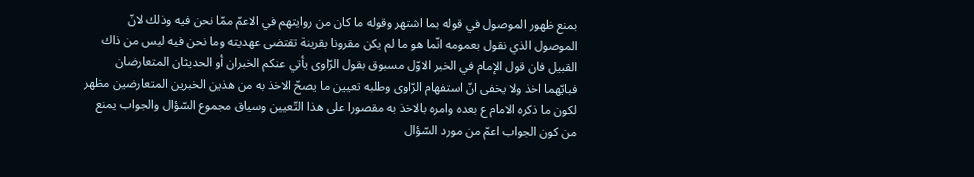بمنع ظهور الموصول في قوله بما اشتهر وقوله ما كان من روايتهم في الاعمّ ممّا نحن فيه وذلك لانّ الموصول الذي نقول بعمومه انّما هو ما لم يكن مقرونا بقرينة تقتضى عهديته وما نحن فيه ليس من ذاك القبيل فان قول الإمام في الخبر الاوّل مسبوق بقول الرّاوى يأتي عنكم الخبران أو الحديثان المتعارضان فبايّهما اخذ ولا يخفى انّ استفهام الرّاوى وطلبه تعيين ما يصحّ الاخذ به من هذين الخبرين المتعارضين مظهر لكون ما ذكره الامام ع بعده وامره بالاخذ به مقصورا على هذا التّعيين وسياق مجموع السّؤال والجواب يمنع من كون الجواب اعمّ من مورد السّؤال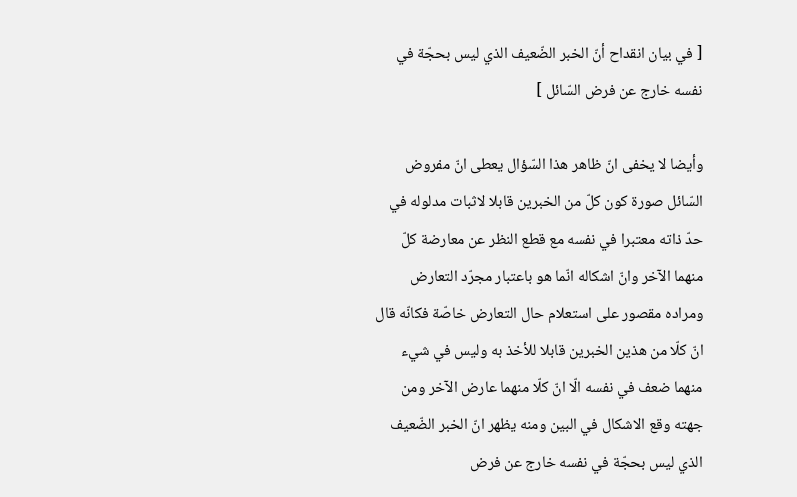[ في بيان انقداح أنّ الخبر الضّعيف الذي ليس بحجّة في نفسه خارج عن فرض السّائل ]

وأيضا لا يخفى انّ ظاهر هذا السّؤال يعطى انّ مفروض السّائل صورة كون كلّ من الخبرين قابلا لاثبات مدلوله في حدّ ذاته معتبرا في نفسه مع قطع النظر عن معارضة كلّ منهما الآخر وانّ اشكاله انّما هو باعتبار مجرّد التعارض ومراده مقصور على استعلام حال التعارض خاصّة فكانّه قال انّ كلّا من هذين الخبرين قابلا للأخذ به وليس في شيء منهما ضعف في نفسه الّا انّ كلّا منهما عارض الآخر ومن جهته وقع الاشكال في البين ومنه يظهر انّ الخبر الضّعيف الذي ليس بحجّة في نفسه خارج عن فرض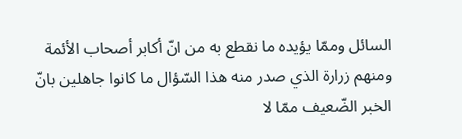السائل وممّا يؤيده ما نقطع به من انّ أكابر أصحاب الأئمة ومنهم زرارة الذي صدر منه هذا السّؤال ما كانوا جاهلين بانّ الخبر الضّعيف ممّا لا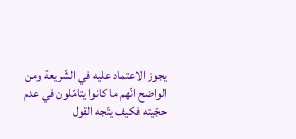يجوز الاعتماد عليه في الشّريعة ومن الواضح انّهم ما كانوا يتامّلون في عدم حجّيته فكيف يتّجه القول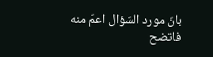بانّ مورد السّؤال اعمّ منه فاتضح